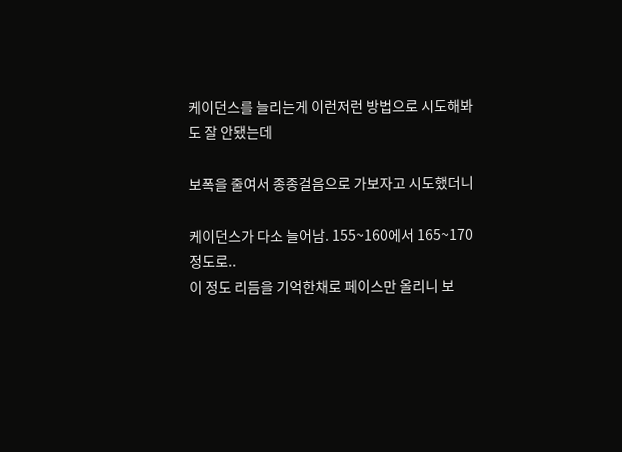케이던스를 늘리는게 이런저런 방법으로 시도해봐도 잘 안됐는데

보폭을 줄여서 종종걸음으로 가보자고 시도했더니

케이던스가 다소 늘어남. 155~160에서 165~170정도로..
이 정도 리듬을 기억한채로 페이스만 올리니 보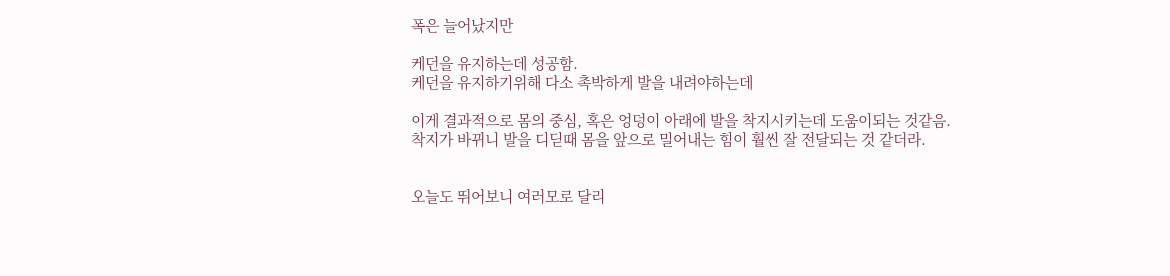폭은 늘어났지만

케던을 유지하는데 성공함.
케던을 유지하기위해 다소 촉박하게 발을 내려야하는데

이게 결과적으로 몸의 중심, 혹은 엉덩이 아래에 발을 착지시키는데 도움이되는 것같음.
착지가 바뀌니 발을 디딛때 몸을 앞으로 밀어내는 힘이 훨씬 잘 전달되는 것 같더라.


오늘도 뛰어보니 여러모로 달리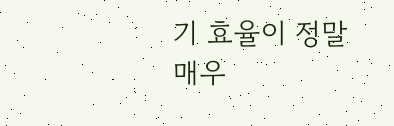기 효율이 정말 매우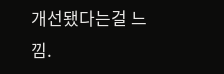개선됐다는걸 느낌.